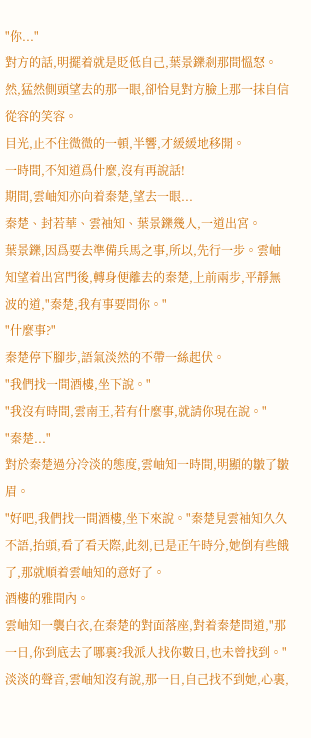"你..."
對方的話,明擺着就是貶低自己,葉景鑠剎那間慍怒。然,猛然側頭望去的那一眼,卻恰見對方臉上那一抹自信從容的笑容。
目光,止不住微微的一頓,半響,才緩緩地移開。
一時間,不知道爲什麼,沒有再說話!
期間,雲岫知亦向着秦楚,望去一眼...
秦楚、封若華、雲袖知、葉景鑠幾人,一道出宮。
葉景鑠,因爲要去準備兵馬之事,所以,先行一步。雲岫知望着出宮門後,轉身便離去的秦楚,上前兩步,平靜無波的道,"秦楚,我有事要問你。"
"什麼事?"
秦楚停下腳步,語氣淡然的不帶一絲起伏。
"我們找一間酒樓,坐下說。"
"我沒有時間,雲南王,若有什麼事,就請你現在說。"
"秦楚..."
對於秦楚過分冷淡的態度,雲岫知一時間,明顯的皺了皺眉。
"好吧,我們找一間酒樓,坐下來說。"秦楚見雲袖知久久不語,抬頭,看了看天際,此刻,已是正午時分,她倒有些餓了,那就順着雲岫知的意好了。
酒樓的雅間內。
雲岫知一襲白衣,在秦楚的對面落座,對着秦楚問道,"那一日,你到底去了哪裏?我派人找你數日,也未曾找到。"淡淡的聲音,雲岫知沒有說,那一日,自己找不到她,心裏,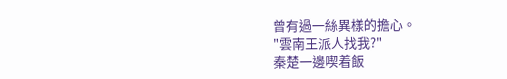曾有過一絲異樣的擔心。
"雲南王派人找我?"
秦楚一邊喫着飯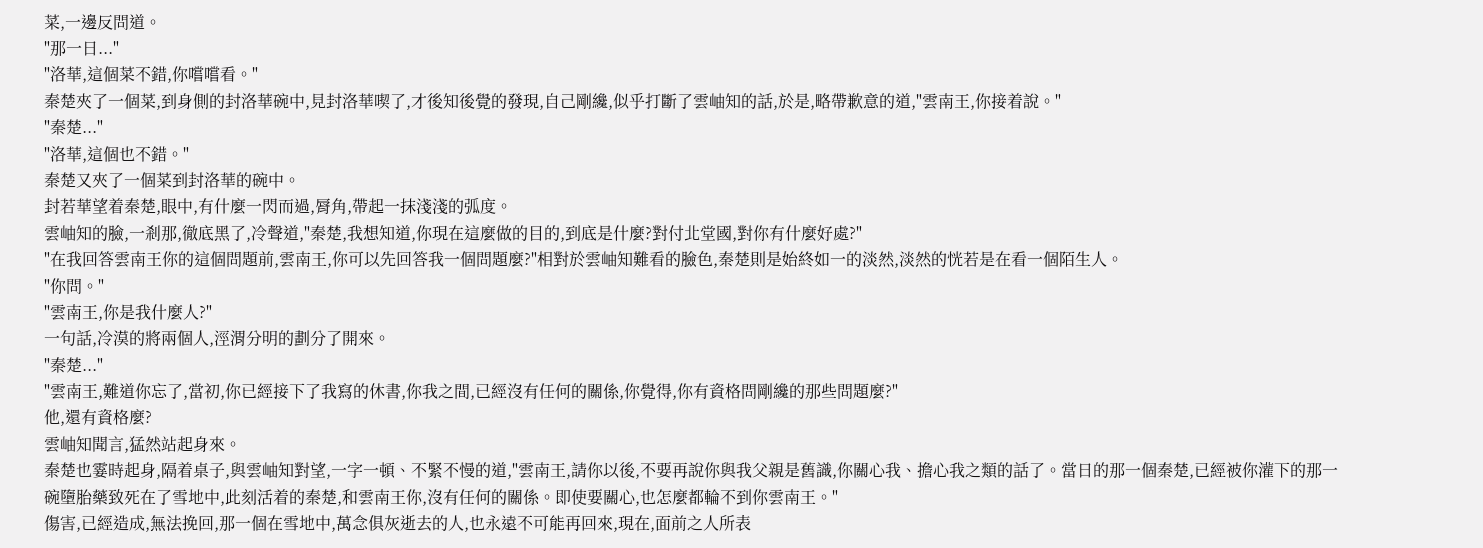菜,一邊反問道。
"那一日..."
"洛華,這個菜不錯,你嚐嚐看。"
秦楚夾了一個菜,到身側的封洛華碗中,見封洛華喫了,才後知後覺的發現,自己剛纔,似乎打斷了雲岫知的話,於是,略帶歉意的道,"雲南王,你接着說。"
"秦楚..."
"洛華,這個也不錯。"
秦楚又夾了一個菜到封洛華的碗中。
封若華望着秦楚,眼中,有什麼一閃而過,脣角,帶起一抹淺淺的弧度。
雲岫知的臉,一剎那,徹底黑了,冷聲道,"秦楚,我想知道,你現在這麼做的目的,到底是什麼?對付北堂國,對你有什麼好處?"
"在我回答雲南王你的這個問題前,雲南王,你可以先回答我一個問題麼?"相對於雲岫知難看的臉色,秦楚則是始終如一的淡然,淡然的恍若是在看一個陌生人。
"你問。"
"雲南王,你是我什麼人?"
一句話,冷漠的將兩個人,涇渭分明的劃分了開來。
"秦楚..."
"雲南王,難道你忘了,當初,你已經接下了我寫的休書,你我之間,已經沒有任何的關係,你覺得,你有資格問剛纔的那些問題麼?"
他,還有資格麼?
雲岫知聞言,猛然站起身來。
秦楚也霎時起身,隔着桌子,與雲岫知對望,一字一頓、不緊不慢的道,"雲南王,請你以後,不要再說你與我父親是舊識,你關心我、擔心我之類的話了。當日的那一個秦楚,已經被你灌下的那一碗墮胎藥致死在了雪地中,此刻活着的秦楚,和雲南王你,沒有任何的關係。即使要關心,也怎麼都輪不到你雲南王。"
傷害,已經造成,無法挽回,那一個在雪地中,萬念俱灰逝去的人,也永遠不可能再回來,現在,面前之人所表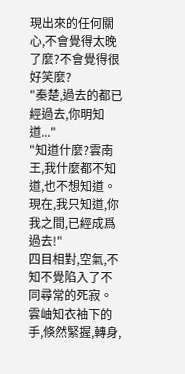現出來的任何關心,不會覺得太晚了麼?不會覺得很好笑麼?
"秦楚,過去的都已經過去,你明知道..."
"知道什麼?雲南王,我什麼都不知道,也不想知道。現在,我只知道,你我之間,已經成爲過去!"
四目相對,空氣,不知不覺陷入了不同尋常的死寂。
雲岫知衣袖下的手,倏然緊握,轉身,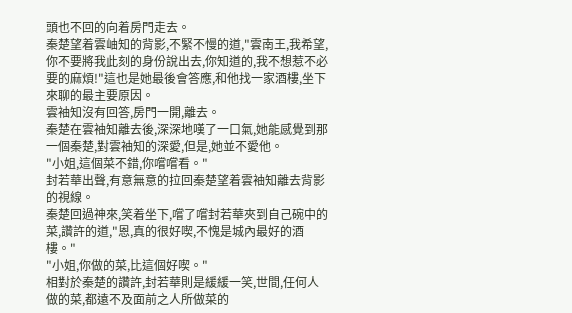頭也不回的向着房門走去。
秦楚望着雲岫知的背影,不緊不慢的道,"雲南王,我希望,你不要將我此刻的身份說出去,你知道的,我不想惹不必要的麻煩!"這也是她最後會答應,和他找一家酒樓,坐下來聊的最主要原因。
雲袖知沒有回答,房門一開,離去。
秦楚在雲袖知離去後,深深地嘆了一口氣,她能感覺到那一個秦楚,對雲袖知的深愛,但是,她並不愛他。
"小姐,這個菜不錯,你嚐嚐看。"
封若華出聲,有意無意的拉回秦楚望着雲袖知離去背影的視線。
秦楚回過神來,笑着坐下,嚐了嚐封若華夾到自己碗中的菜,讚許的道,"恩,真的很好喫,不愧是城內最好的酒樓。"
"小姐,你做的菜,比這個好喫。"
相對於秦楚的讚許,封若華則是緩緩一笑,世間,任何人做的菜,都遠不及面前之人所做菜的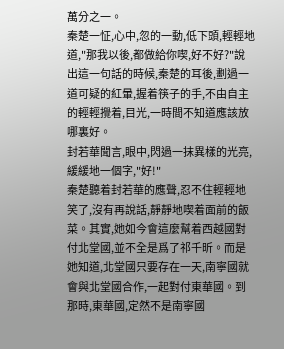萬分之一。
秦楚一怔,心中,忽的一動,低下頭,輕輕地道,"那我以後,都做給你喫,好不好?"說出這一句話的時候,秦楚的耳後,劃過一道可疑的紅暈,握着筷子的手,不由自主的輕輕攪着,目光,一時間不知道應該放哪裏好。
封若華聞言,眼中,閃過一抹異樣的光亮,緩緩地一個字,"好!"
秦楚聽着封若華的應聲,忍不住輕輕地笑了,沒有再說話,靜靜地喫着面前的飯菜。其實,她如今會這麼幫着西越國對付北堂國,並不全是爲了祁千昕。而是她知道,北堂國只要存在一天,南寧國就會與北堂國合作,一起對付東華國。到那時,東華國,定然不是南寧國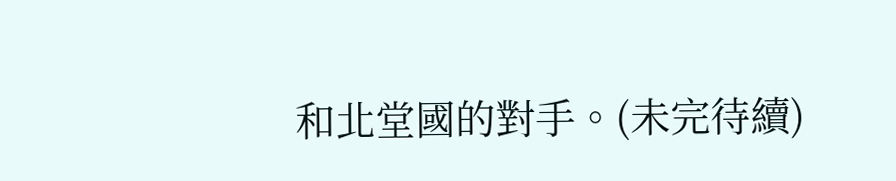和北堂國的對手。(未完待續)